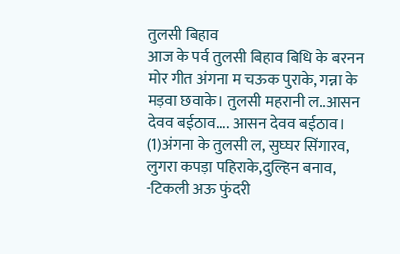तुलसी बिहाव
आज के पर्व तुलसी बिहाव बिधि के बरनन मोर गीत अंगना म चऊक पुराके, गन्ना के मड़वा छवाके। तुलसी महरानी ल..आसन देवव बईठाव.... आसन देवव बईठाव। (1)अंगना के तुलसी ल, सुघ्घर सिंगारव, लुगरा कपड़ा पहिराके,दुल्हिन बनाव, -टिकली अऊ फुंदरी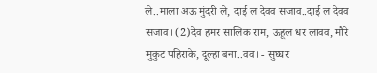ले..माला अऊ मुंदरी ले, दाई ल देवव सजाव..दाई ल देवव सजाव। (2)देव हमर सालिक राम, ऊहूल धर लावव, मौरे मुकुट पहिराके, दूल्हा बना..वव। - सुघ्घर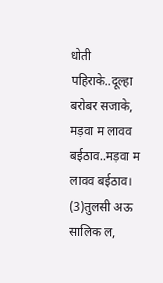धोती पहिराके..दूल्हा बरोबर सजाके, मड़वा म लावव बईठाव..मड़वा म लावव बईठाव। (3)तुलसी अऊ सालिक ल,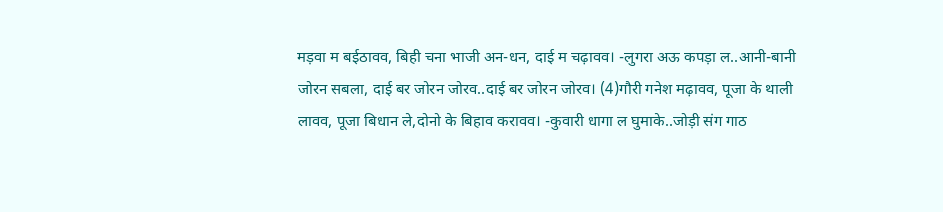मड़वा म बईठावव, बिही चना भाजी अन-धन, दाई म चढ़ावव। -लुगरा अऊ कपड़ा ल..आनी-बानी जोरन सबला, दाई बर जोरन जोरव..दाई बर जोरन जोरव। (4)गौरी गनेश मढ़ावव, पूजा के थाली लावव, पूजा बिधान ले,दोनो के बिहाव करावव। -कुवारी धागा ल घुमाके..जोड़ी संग गाठ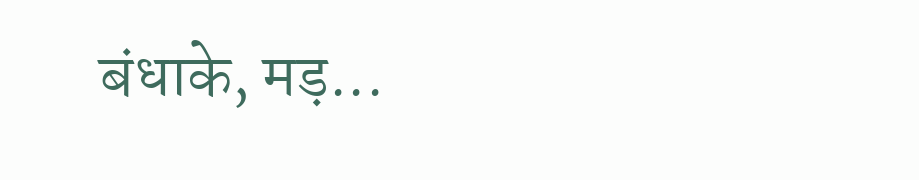बंधाके, मड़...